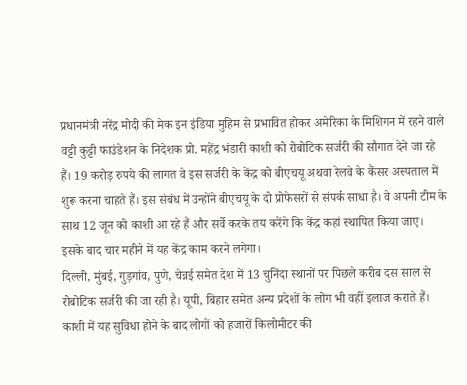प्रधानमंत्री नरेंद्र मोदी की मेक इन इंडिया मुहिम से प्रभावित होकर अमेरिका के मिशिगन में रहने वाले वट्टी कुट्टी फाउंडेशन के निदेशक प्रो. महेंद्र भंडारी काशी को रोबोटिक सर्जरी की सौगात देने जा रहे हैं। 19 करोड़ रुपये की लागत वे इस सर्जरी के केंद्र को बीएचयू अथवा रेलवे के कैंसर अस्पताल में शुरू करना चाहते हैं। इस संबंध में उन्होंने बीएचयू के दो प्रोफेसरों से संपर्क साधा है। वे अपनी टीम के साथ 12 जून को काशी आ रहे हैं और सर्वे करके तय करेंगे कि केंद्र कहां स्थापित किया जाए। इसके बाद चार महीने में यह केंद्र काम करने लगेगा।
दिल्ली, मुंबई, गुड़गांव, पुणे, चेन्नई समेत देश में 13 चुनिंदा स्थानों पर पिछले करीब दस साल से रोबोटिक सर्जरी की जा रही है। यूपी, बिहार समेत अन्य प्रदेशों के लोग भी वहीं इलाज कराते हैं। काशी में यह सुविधा होने के बाद लोगों को हजारों किलोमीटर की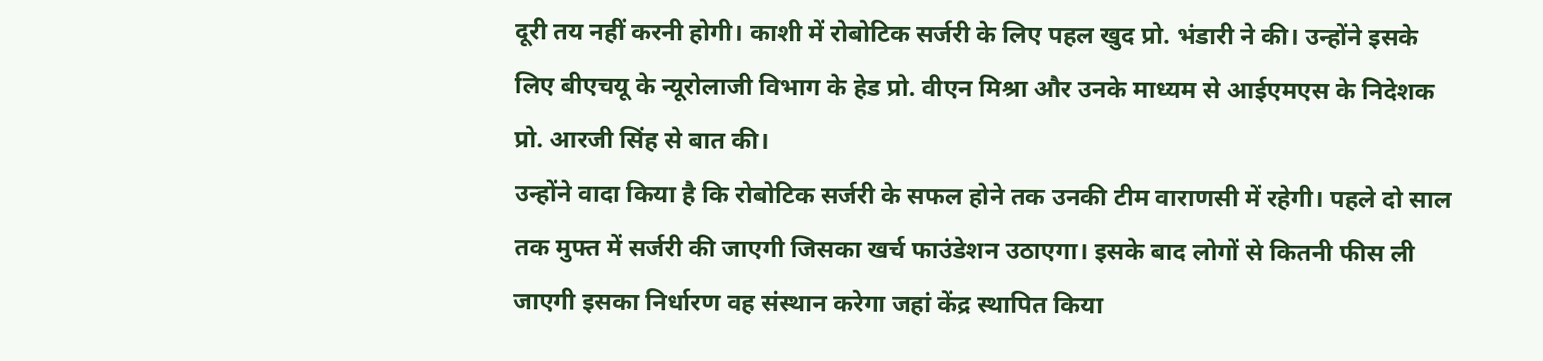दूरी तय नहीं करनी होगी। काशी में रोबोटिक सर्जरी के लिए पहल खुद प्रो. भंडारी ने की। उन्होंने इसके लिए बीएचयू के न्यूरोलाजी विभाग के हेड प्रो. वीएन मिश्रा और उनके माध्यम से आईएमएस के निदेशक प्रो. आरजी सिंह से बात की।
उन्होंने वादा किया है कि रोबोटिक सर्जरी के सफल होने तक उनकी टीम वाराणसी में रहेगी। पहले दो साल तक मुफ्त में सर्जरी की जाएगी जिसका खर्च फाउंडेशन उठाएगा। इसके बाद लोगों से कितनी फीस ली जाएगी इसका निर्धारण वह संस्थान करेगा जहां केंद्र स्थापित किया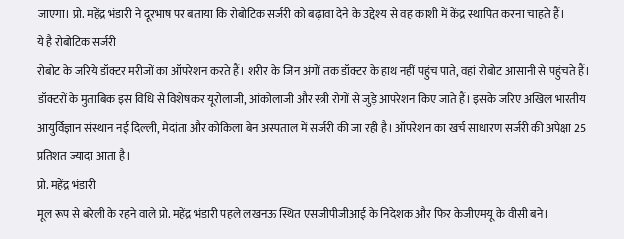जाएगा। प्रो. महेंद्र भंडारी ने दूरभाष पर बताया कि रोबोटिक सर्जरी को बढ़ावा देने के उद्देश्य से वह काशी में केंद्र स्थापित करना चाहते हैं।
ये है रोबोटिक सर्जरी
रोबोट के जरिये डॉक्टर मरीजों का ऑपरेशन करते हैं। शरीर के जिन अंगों तक डॉक्टर के हाथ नहीं पहुंच पाते, वहां रोबोट आसानी से पहुंचते हैं। डॉक्टरों के मुताबिक इस विधि से विशेषकर यूरोलाजी, आंकोलाजी और स्त्री रोगों से जुड़े आपरेशन किए जाते हैं। इसके जरिए अखिल भारतीय आयुर्विज्ञान संस्थान नई दिल्ली, मेदांता और कोकिला बेन अस्पताल में सर्जरी की जा रही है। ऑपरेशन का खर्च साधारण सर्जरी की अपेक्षा 25 प्रतिशत ज्यादा आता है।
प्रो. महेंद्र भंडारी
मूल रूप से बरेली के रहने वाले प्रो. महेंद्र भंडारी पहले लखनऊ स्थित एसजीपीजीआई के निदेशक और फिर केजीएमयू के वीसी बने।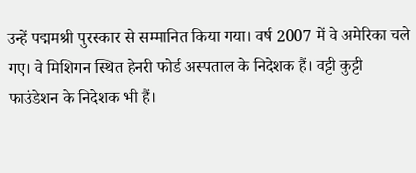उन्हें पद्ममश्री पुरस्कार से सम्मानित किया गया। वर्ष 2007 में वे अमेरिका चले गए। वे मिशिगन स्थित हेनरी फोर्ड अस्पताल के निदेशक हैं। वट्टी कुट्टी फाउंडेशन के निदेशक भी हैं।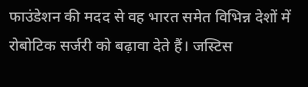फाउंडेशन की मदद से वह भारत समेत विभिन्न देशों में रोबोटिक सर्जरी को बढ़ावा देते हैं। जस्टिस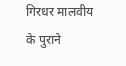गिरधर मालवीय के पुराने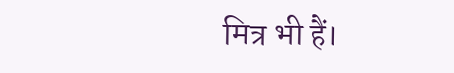मित्र भी हैं।